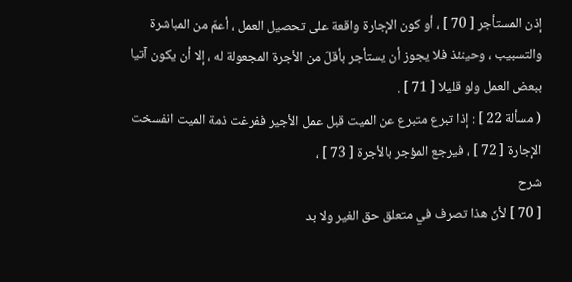إذن المستأجر [ 70 ] ، أو كون الإجارة واقعة على تحصيل العمل ، أعمّ من المباشرة والتسبيب ، وحينئذ فلا يجوز أن يستأجر بأقلّ من الأجرة المجعولة له ، إلا أن يكون آتيا ببعض العمل ولو قليلا [ 71 ] .
( مسألة 22 ] : إذا تبرع متبرع عن الميت قبل عمل الأجير ففرغت ذمة الميت انفسخت الإجارة [ 72 ] ، فيرجع المؤجر بالأجرة [ 73 ] ،
شرح
[ 70 ] لأنّ هذا تصرف في متعلق حق الغير ولا بد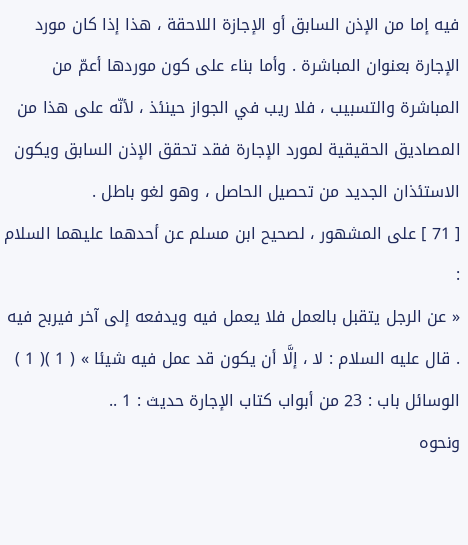فيه إما من الإذن السابق أو الإجازة اللاحقة ، هذا إذا كان مورد الإجارة بعنوان المباشرة . وأما بناء على كون موردها أعمّ من المباشرة والتسبيب ، فلا ريب في الجواز حينئذ ، لأنّه على هذا من المصاديق الحقيقية لمورد الإجارة فقد تحقق الإذن السابق ويكون الاستئذان الجديد من تحصيل الحاصل ، وهو لغو باطل .
[ 71 ] على المشهور ، لصحيح ابن مسلم عن أحدهما عليهما السلام :
« عن الرجل يتقبل بالعمل فلا يعمل فيه ويدفعه إلى آخر فيربح فيه . قال عليه السلام : لا ، إلَّا أن يكون قد عمل فيه شيئا » ( 1 )( 1 ) الوسائل باب : 23 من أبواب كتاب الإجارة حديث : 1 ..
ونحوه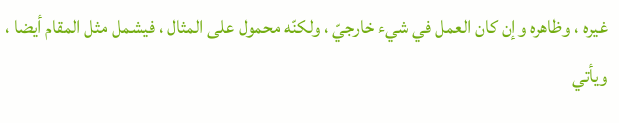غيره ، وظاهره وإن كان العمل في شيء خارجيّ ، ولكنّه محمول على المثال ، فيشمل مثل المقام أيضا ، ويأتي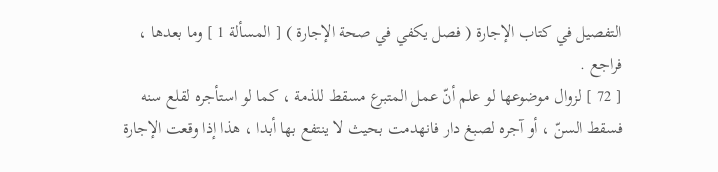التفصيل في كتاب الإجارة ( فصل يكفي في صحة الإجارة ) [ المسألة 1 ] وما بعدها ، فراجع .
[ 72 ] لزوال موضوعها لو علم أنّ عمل المتبرع مسقط للذمة ، كما لو استأجره لقلع سنه فسقط السنّ ، أو آجره لصبغ دار فانهدمت بحيث لا ينتفع بها أبدا ، هذا إذا وقعت الإجارة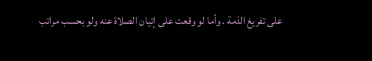على تفريغ الذمة . وأما لو وقعت على إتيان الصلاة عنه ولو بحسب مراتب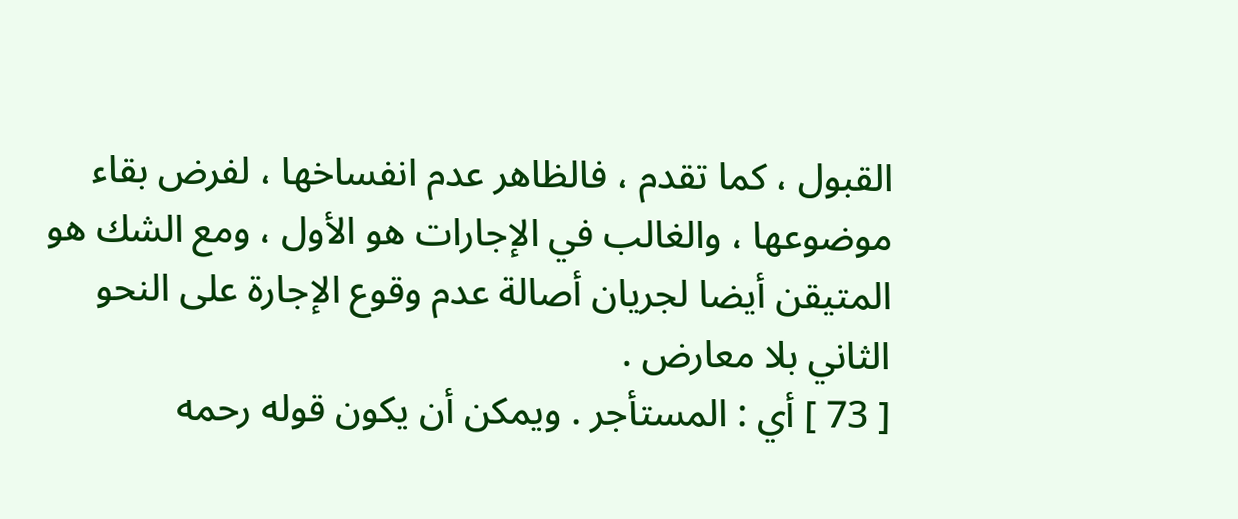القبول ، كما تقدم ، فالظاهر عدم انفساخها ، لفرض بقاء موضوعها ، والغالب في الإجارات هو الأول ، ومع الشك هو المتيقن أيضا لجريان أصالة عدم وقوع الإجارة على النحو الثاني بلا معارض .
[ 73 ] أي : المستأجر . ويمكن أن يكون قوله رحمه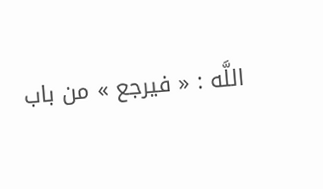اللَّه : « فيرجع » من باب